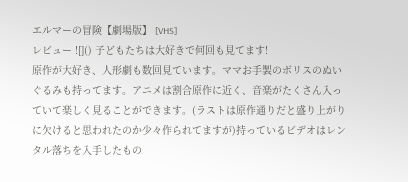エルマーの冒険【劇場版】 [VHS]
レビュー ![]() 子どもたちは大好きで何回も見てます!
原作が大好き、人形劇も数回見ています。ママお手製のボリスのぬいぐるみも持ってます。アニメは割合原作に近く、音楽がたくさん入っていて楽しく見ることができます。(ラストは原作通りだと盛り上がりに欠けると思われたのか少々作られてますが)持っているビデオはレンタル落ちを入手したもの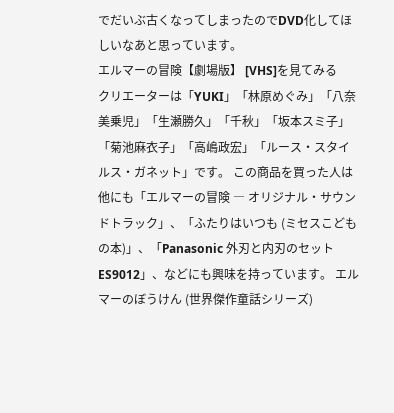でだいぶ古くなってしまったのでDVD化してほしいなあと思っています。
エルマーの冒険【劇場版】 [VHS]を見てみる
クリエーターは「YUKI」「林原めぐみ」「八奈美乗児」「生瀬勝久」「千秋」「坂本スミ子」「菊池麻衣子」「高嶋政宏」「ルース・スタイルス・ガネット」です。 この商品を買った人は他にも「エルマーの冒険 ― オリジナル・サウンドトラック」、「ふたりはいつも (ミセスこどもの本)」、「Panasonic 外刃と内刃のセット ES9012」、などにも興味を持っています。 エルマーのぼうけん (世界傑作童話シリーズ)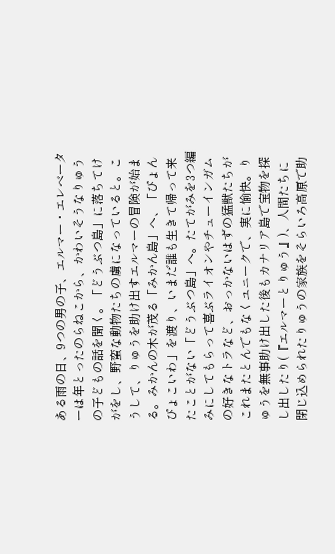ある雨の日、9つの男の子、エルマー・エレベーターは年とったのらねこから、かわいそうなりゅうの子どもの話を聞く。「どうぶつ島」に落ちてけがをし、野蛮な動物たちの虜になっていると。こうして、りゅうを助け出すエルマーの冒険が始まる。みかんの木が茂る「みかん島」へ、「ぴょんぴょこいわ」を渡り、いまだ誰も生きて帰って来たことがない「どうぶつ島」へ。たてがみを3つ編みにしてもらって喜ぶライオンやチューインガムの好きなトラなど、おっかないはずの猛獣たちがこれまたとんでもなくユニークで、実に愉快。りゅうを無事助け出した後もカナリア島で宝物を探し出したり(『エルマーとりゅう』)、人間たちに閉じ込められたりゅうの家族をそらいろ高原で助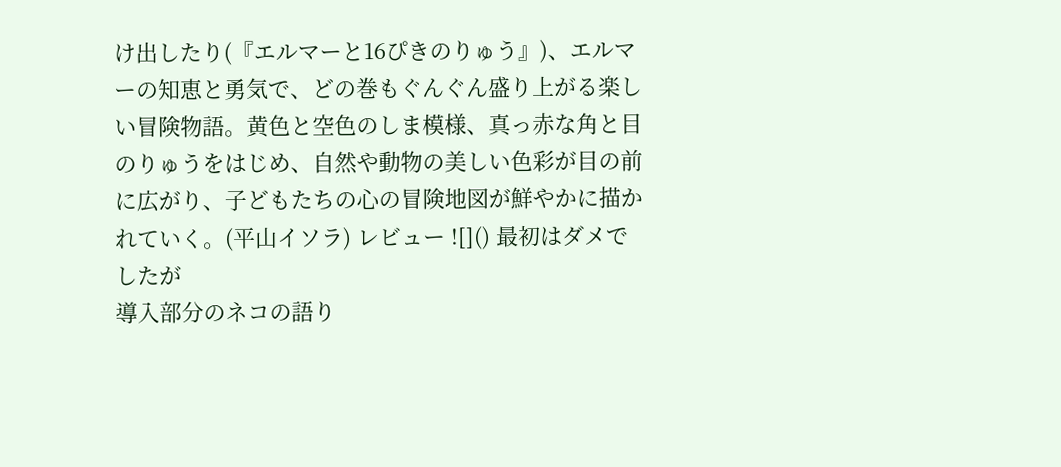け出したり(『エルマーと16ぴきのりゅう』)、エルマーの知恵と勇気で、どの巻もぐんぐん盛り上がる楽しい冒険物語。黄色と空色のしま模様、真っ赤な角と目のりゅうをはじめ、自然や動物の美しい色彩が目の前に広がり、子どもたちの心の冒険地図が鮮やかに描かれていく。(平山イソラ) レビュー ![]() 最初はダメでしたが
導入部分のネコの語り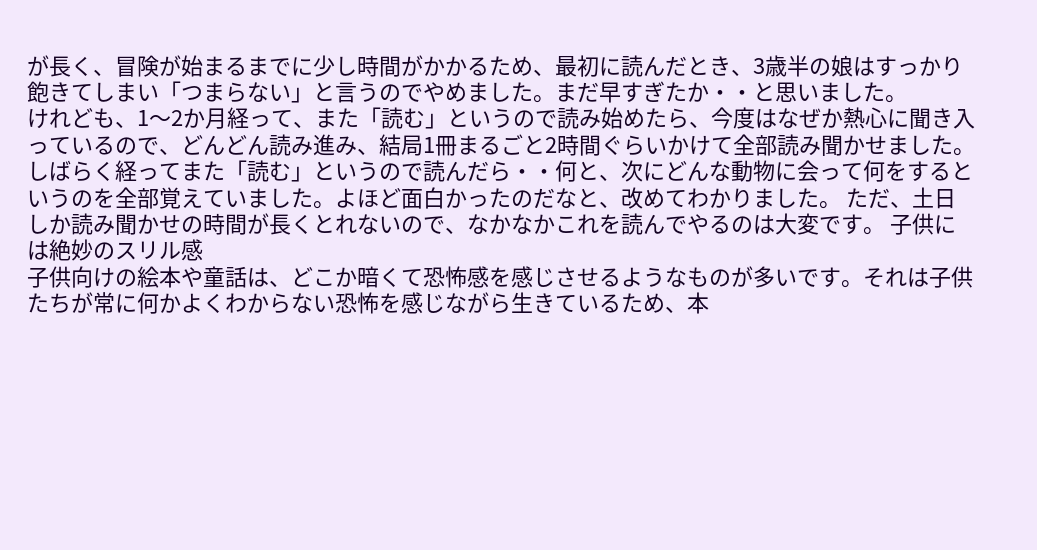が長く、冒険が始まるまでに少し時間がかかるため、最初に読んだとき、3歳半の娘はすっかり飽きてしまい「つまらない」と言うのでやめました。まだ早すぎたか・・と思いました。
けれども、1〜2か月経って、また「読む」というので読み始めたら、今度はなぜか熱心に聞き入っているので、どんどん読み進み、結局1冊まるごと2時間ぐらいかけて全部読み聞かせました。 しばらく経ってまた「読む」というので読んだら・・何と、次にどんな動物に会って何をするというのを全部覚えていました。よほど面白かったのだなと、改めてわかりました。 ただ、土日しか読み聞かせの時間が長くとれないので、なかなかこれを読んでやるのは大変です。 子供には絶妙のスリル感
子供向けの絵本や童話は、どこか暗くて恐怖感を感じさせるようなものが多いです。それは子供たちが常に何かよくわからない恐怖を感じながら生きているため、本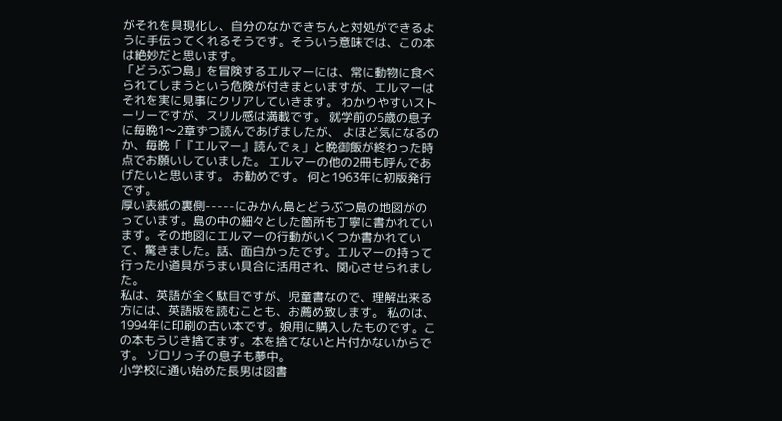がそれを具現化し、自分のなかできちんと対処ができるように手伝ってくれるそうです。そういう意味では、この本は絶妙だと思います。
「どうぶつ島」を冒険するエルマーには、常に動物に食べられてしまうという危険が付きまといますが、エルマーはそれを実に見事にクリアしていきます。 わかりやすいストーリーですが、スリル感は満載です。 就学前の5歳の息子に毎晩1〜2章ずつ読んであげましたが、 よほど気になるのか、毎晩「『エルマー』読んでぇ」と晩御飯が終わった時点でお願いしていました。 エルマーの他の2冊も呼んであげたいと思います。 お勧めです。 何と1963年に初版発行です。
厚い表紙の裏側-----にみかん島とどうぶつ島の地図がのっています。島の中の細々とした箇所も丁寧に書かれています。その地図にエルマーの行動がいくつか書かれていて、驚きました。話、面白かったです。エルマーの持って行った小道具がうまい具合に活用され、関心させられました。
私は、英語が全く駄目ですが、児童書なので、理解出来る方には、英語版を読むことも、お薦め致します。 私のは、1994年に印刷の古い本です。娘用に購入したものです。この本もうじき捨てます。本を捨てないと片付かないからです。 ゾロリっ子の息子も夢中。
小学校に通い始めた長男は図書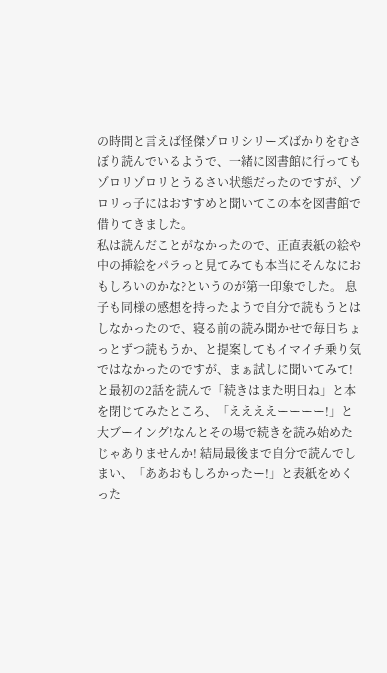の時間と言えば怪傑ゾロリシリーズばかりをむさぼり読んでいるようで、一緒に図書館に行ってもゾロリゾロリとうるさい状態だったのですが、ゾロリっ子にはおすすめと聞いてこの本を図書館で借りてきました。
私は読んだことがなかったので、正直表紙の絵や中の挿絵をパラっと見てみても本当にそんなにおもしろいのかな?というのが第一印象でした。 息子も同様の感想を持ったようで自分で読もうとはしなかったので、寝る前の読み聞かせで毎日ちょっとずつ読もうか、と提案してもイマイチ乗り気ではなかったのですが、まぁ試しに聞いてみて!と最初の2話を読んで「続きはまた明日ね」と本を閉じてみたところ、「ええええーーーー!」と大ブーイング!なんとその場で続きを読み始めたじゃありませんか! 結局最後まで自分で読んでしまい、「ああおもしろかったー!」と表紙をめくった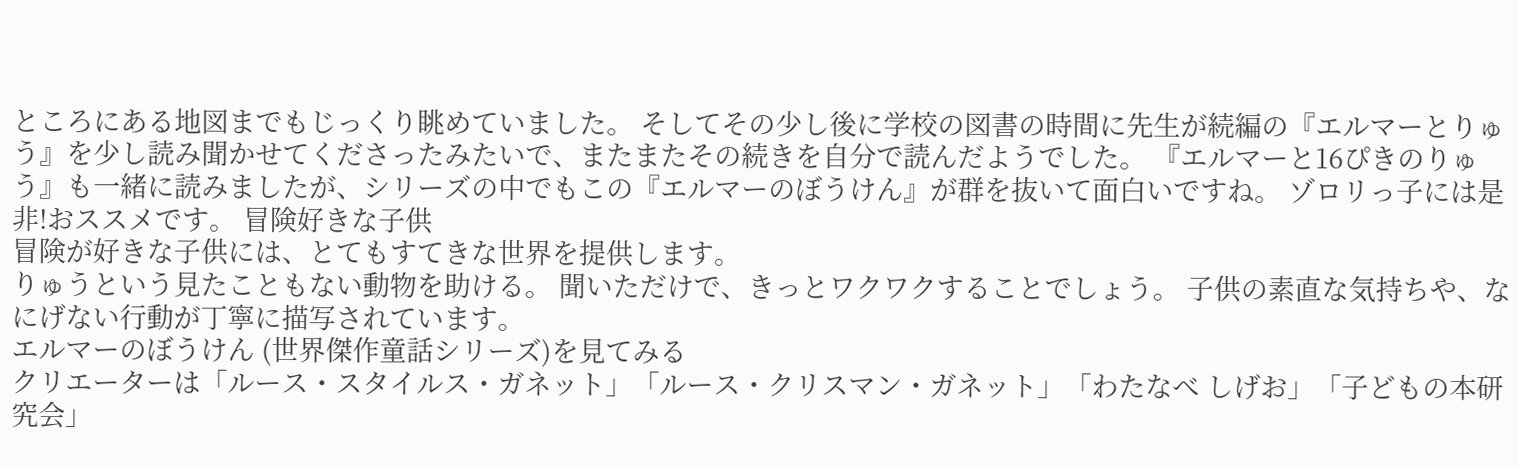ところにある地図までもじっくり眺めていました。 そしてその少し後に学校の図書の時間に先生が続編の『エルマーとりゅう』を少し読み聞かせてくださったみたいで、またまたその続きを自分で読んだようでした。 『エルマーと16ぴきのりゅう』も一緒に読みましたが、シリーズの中でもこの『エルマーのぼうけん』が群を抜いて面白いですね。 ゾロリっ子には是非!おススメです。 冒険好きな子供
冒険が好きな子供には、とてもすてきな世界を提供します。
りゅうという見たこともない動物を助ける。 聞いただけで、きっとワクワクすることでしょう。 子供の素直な気持ちや、なにげない行動が丁寧に描写されています。
エルマーのぼうけん (世界傑作童話シリーズ)を見てみる
クリエーターは「ルース・スタイルス・ガネット」「ルース・クリスマン・ガネット」「わたなべ しげお」「子どもの本研究会」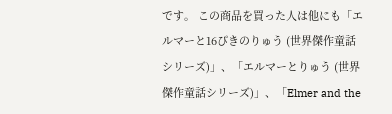です。 この商品を買った人は他にも「エルマーと16ぴきのりゅう (世界傑作童話シリーズ)」、「エルマーとりゅう (世界傑作童話シリーズ)」、「Elmer and the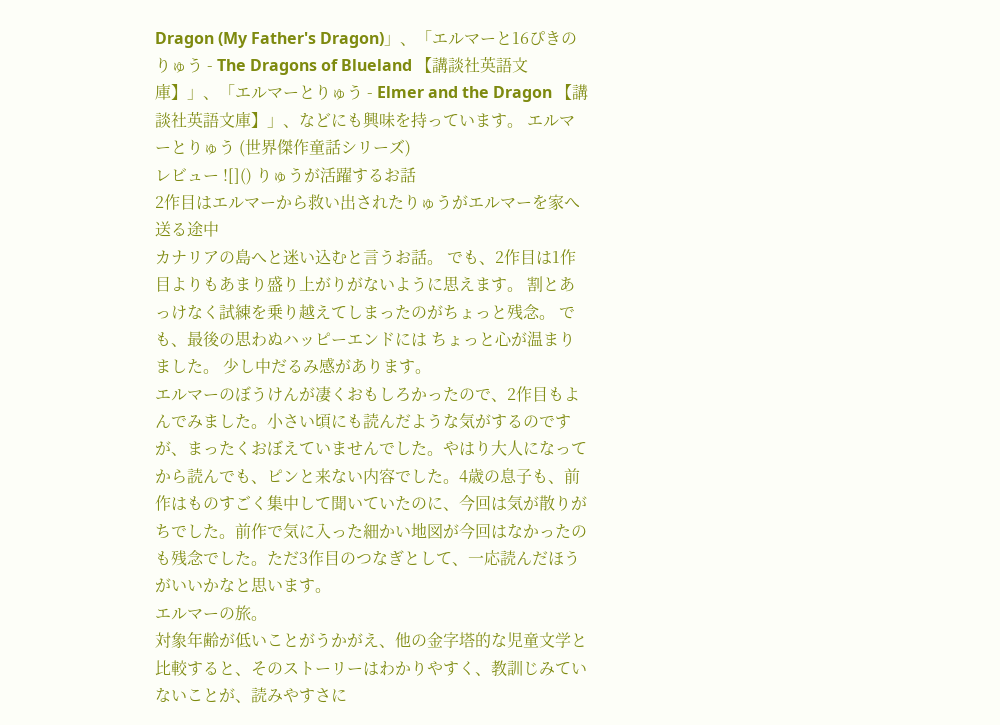Dragon (My Father's Dragon)」、「エルマーと16ぴきのりゅう - The Dragons of Blueland 【講談社英語文庫】」、「エルマーとりゅう - Elmer and the Dragon 【講談社英語文庫】」、などにも興味を持っています。 エルマーとりゅう (世界傑作童話シリーズ)
レビュー ![]() りゅうが活躍するお話
2作目はエルマーから救い出されたりゅうがエルマーを家へ送る途中
カナリアの島へと迷い込むと言うお話。 でも、2作目は1作目よりもあまり盛り上がりがないように思えます。 割とあっけなく試練を乗り越えてしまったのがちょっと残念。 でも、最後の思わぬハッピーエンドには ちょっと心が温まりました。 少し中だるみ感があります。
エルマーのぼうけんが凄くおもしろかったので、2作目もよんでみました。小さい頃にも読んだような気がするのですが、まったくおぼえていませんでした。やはり大人になってから読んでも、ピンと来ない内容でした。4歳の息子も、前作はものすごく集中して聞いていたのに、今回は気が散りがちでした。前作で気に入った細かい地図が今回はなかったのも残念でした。ただ3作目のつなぎとして、一応読んだほうがいいかなと思います。
エルマーの旅。
対象年齢が低いことがうかがえ、他の金字塔的な児童文学と比較すると、そのストーリーはわかりやすく、教訓じみていないことが、読みやすさに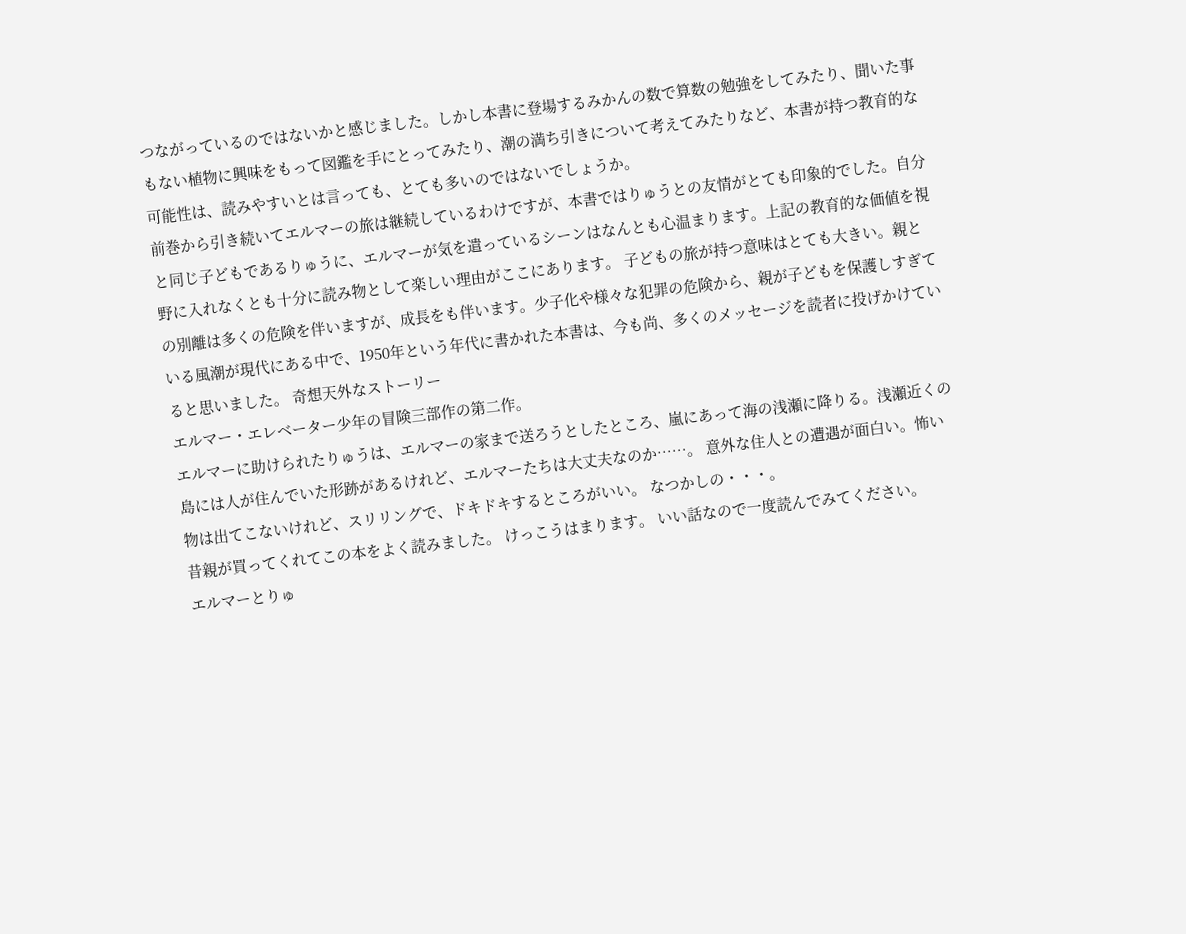つながっているのではないかと感じました。しかし本書に登場するみかんの数で算数の勉強をしてみたり、聞いた事もない植物に興味をもって図鑑を手にとってみたり、潮の満ち引きについて考えてみたりなど、本書が持つ教育的な可能性は、読みやすいとは言っても、とても多いのではないでしょうか。
前巻から引き続いてエルマーの旅は継続しているわけですが、本書ではりゅうとの友情がとても印象的でした。自分と同じ子どもであるりゅうに、エルマーが気を遣っているシーンはなんとも心温まります。上記の教育的な価値を視野に入れなくとも十分に読み物として楽しい理由がここにあります。 子どもの旅が持つ意味はとても大きい。親との別離は多くの危険を伴いますが、成長をも伴います。少子化や様々な犯罪の危険から、親が子どもを保護しすぎている風潮が現代にある中で、1950年という年代に書かれた本書は、今も尚、多くのメッセージを読者に投げかけていると思いました。 奇想天外なストーリー
エルマー・エレベーター少年の冒険三部作の第二作。
エルマーに助けられたりゅうは、エルマーの家まで送ろうとしたところ、嵐にあって海の浅瀬に降りる。浅瀬近くの島には人が住んでいた形跡があるけれど、エルマーたちは大丈夫なのか……。 意外な住人との遭遇が面白い。怖い物は出てこないけれど、スリリングで、ドキドキするところがいい。 なつかしの・・・。
昔親が買ってくれてこの本をよく読みました。 けっこうはまります。 いい話なので一度読んでみてください。
エルマーとりゅ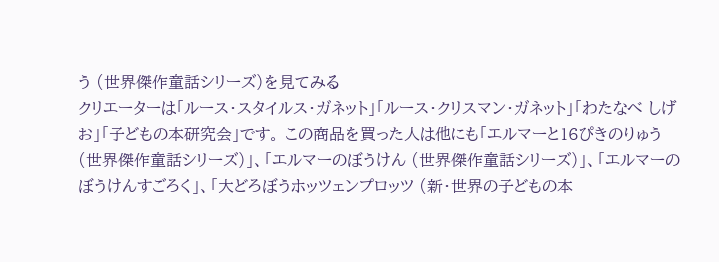う (世界傑作童話シリーズ)を見てみる
クリエーターは「ルース・スタイルス・ガネット」「ルース・クリスマン・ガネット」「わたなべ しげお」「子どもの本研究会」です。 この商品を買った人は他にも「エルマーと16ぴきのりゅう (世界傑作童話シリーズ)」、「エルマーのぼうけん (世界傑作童話シリーズ)」、「エルマーのぼうけんすごろく」、「大どろぼうホッツェンプロッツ (新・世界の子どもの本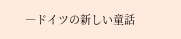―ドイツの新しい童話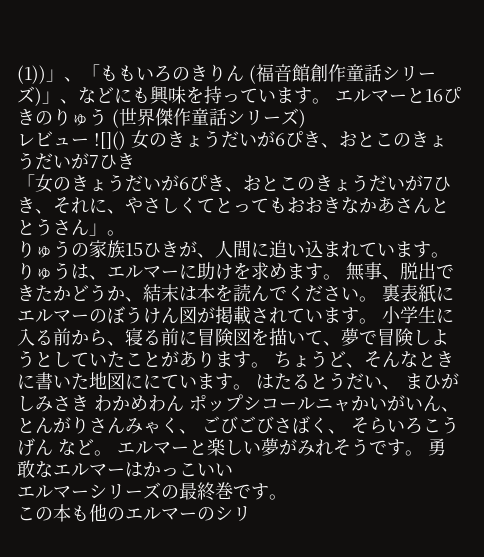(1))」、「ももいろのきりん (福音館創作童話シリーズ)」、などにも興味を持っています。 エルマーと16ぴきのりゅう (世界傑作童話シリーズ)
レビュー ![]() 女のきょうだいが6ぴき、おとこのきょうだいが7ひき
「女のきょうだいが6ぴき、おとこのきょうだいが7ひき、それに、やさしくてとってもおおきなかあさんととうさん」。
りゅうの家族15ひきが、人間に追い込まれています。 りゅうは、エルマーに助けを求めます。 無事、脱出できたかどうか、結末は本を読んでください。 裏表紙にエルマーのぼうけん図が掲載されています。 小学生に入る前から、寝る前に冒険図を描いて、夢で冒険しようとしていたことがあります。 ちょうど、そんなときに書いた地図ににています。 はたるとうだい、 まひがしみさき わかめわん ポップシコールニャかいがいん、 とんがりさんみゃく、 ごびごびさばく、 そらいろこうげん など。 エルマーと楽しい夢がみれそうです。 勇敢なエルマーはかっこいい
エルマーシリーズの最終巻です。
この本も他のエルマーのシリ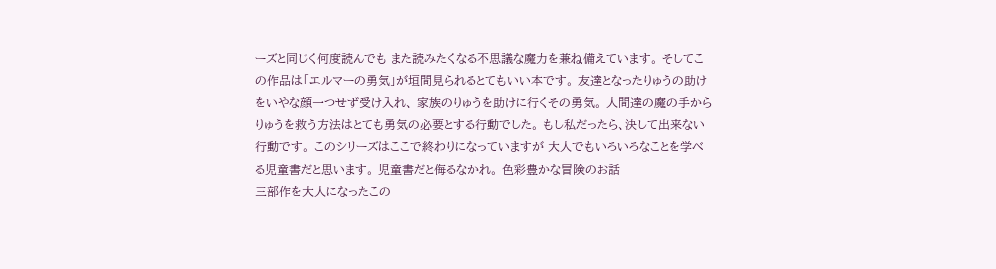ーズと同じく何度読んでも また読みたくなる不思議な魔力を兼ね備えています。 そしてこの作品は「エルマーの勇気」が垣間見られるとてもいい本です。 友達となったりゅうの助けをいやな顔一つせず受け入れ、 家族のりゅうを助けに行くその勇気。 人間達の魔の手からりゅうを救う方法はとても勇気の必要とする行動でした。 もし私だったら、決して出来ない行動です。 このシリーズはここで終わりになっていますが 大人でもいろいろなことを学べる児童書だと思います。 児童書だと侮るなかれ。 色彩豊かな冒険のお話
三部作を大人になったこの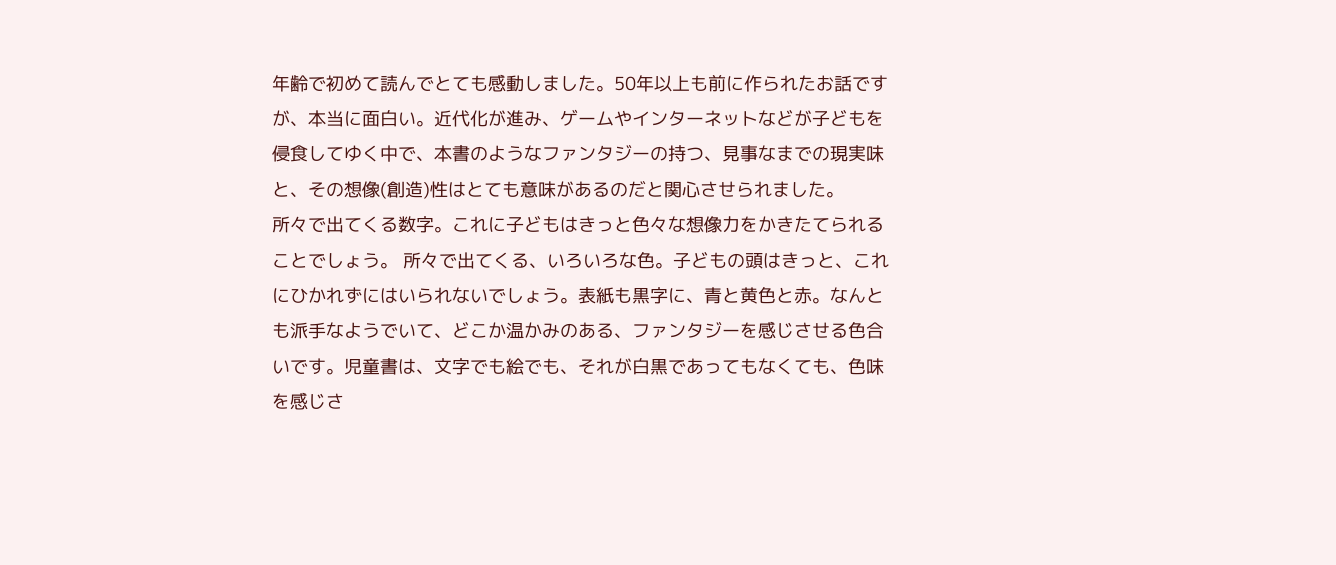年齢で初めて読んでとても感動しました。50年以上も前に作られたお話ですが、本当に面白い。近代化が進み、ゲームやインターネットなどが子どもを侵食してゆく中で、本書のようなファンタジーの持つ、見事なまでの現実味と、その想像(創造)性はとても意味があるのだと関心させられました。
所々で出てくる数字。これに子どもはきっと色々な想像力をかきたてられることでしょう。 所々で出てくる、いろいろな色。子どもの頭はきっと、これにひかれずにはいられないでしょう。表紙も黒字に、青と黄色と赤。なんとも派手なようでいて、どこか温かみのある、ファンタジーを感じさせる色合いです。児童書は、文字でも絵でも、それが白黒であってもなくても、色味を感じさ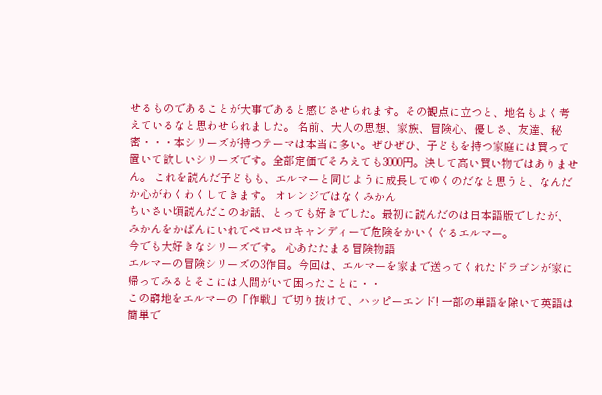せるものであることが大事であると感じさせられます。その観点に立つと、地名もよく考えているなと思わせられました。 名前、大人の思想、家族、冒険心、優しさ、友達、秘密・・・本シリーズが持つテーマは本当に多い。ぜひぜひ、子どもを持つ家庭には買って置いて欲しいシリーズです。全部定価でそろえても3000円。決して高い買い物ではありません。 これを読んだ子どもも、エルマーと同じように成長してゆくのだなと思うと、なんだか心がわくわくしてきます。 オレンジではなくみかん
ちいさい頃読んだこのお話、とっても好きでした。最初に読んだのは日本語版でしたが、みかんをかばんにいれてペロペロキャンディーで危険をかいくぐるエルマー。
今でも大好きなシリーズです。 心あたたまる冒険物語
エルマーの冒険シリーズの3作目。今回は、エルマーを家まで送ってくれたドラゴンが家に帰ってみるとそこには人間がいて困ったことに・・
この窮地をエルマーの「作戦」で切り抜けて、ハッピーエンド! 一部の単語を除いて英語は簡単で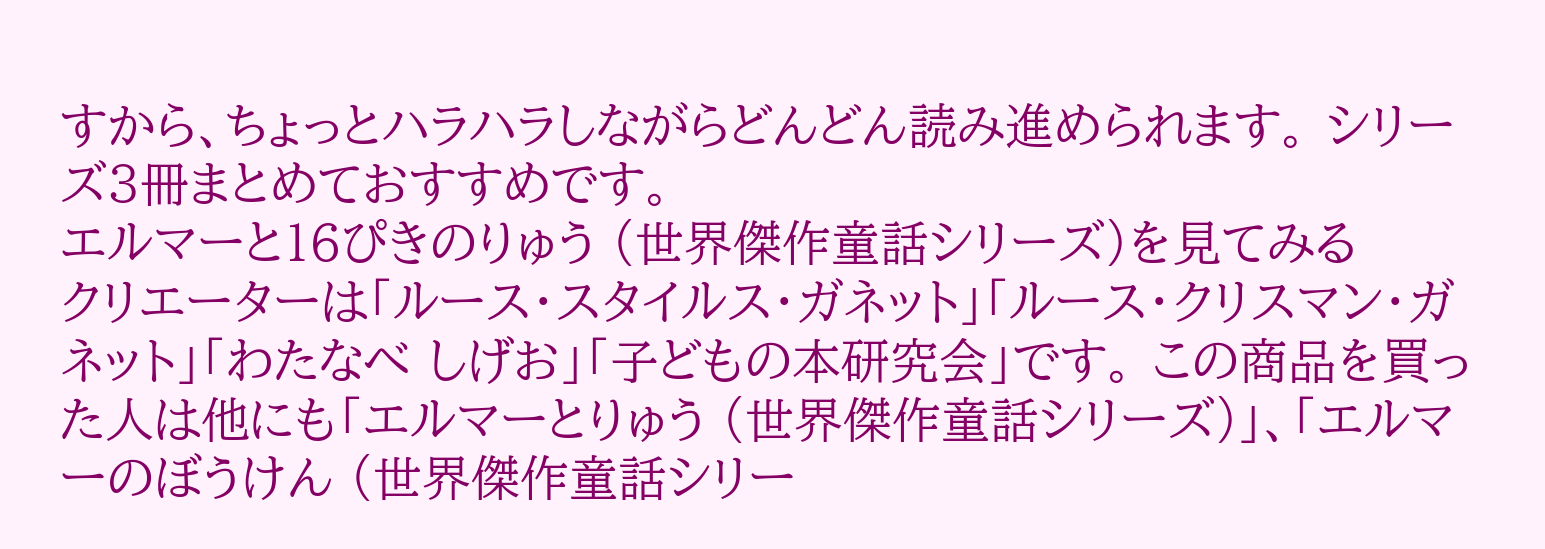すから、ちょっとハラハラしながらどんどん読み進められます。 シリーズ3冊まとめておすすめです。
エルマーと16ぴきのりゅう (世界傑作童話シリーズ)を見てみる
クリエーターは「ルース・スタイルス・ガネット」「ルース・クリスマン・ガネット」「わたなべ しげお」「子どもの本研究会」です。 この商品を買った人は他にも「エルマーとりゅう (世界傑作童話シリーズ)」、「エルマーのぼうけん (世界傑作童話シリー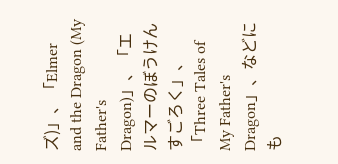ズ)」、「Elmer and the Dragon (My Father's Dragon)」、「エルマーのぼうけんすごろく」、「Three Tales of My Father's Dragon」、などにも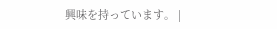興味を持っています。 |